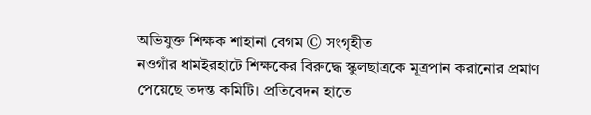অভিযুক্ত শিক্ষক শাহানা বেগম © সংগৃহীত
নওগাঁর ধামইরহাটে শিক্ষকের বিরুদ্ধে স্কুলছাত্রকে মূত্রপান করানোর প্রমাণ পেয়েছে তদন্ত কমিটি। প্রতিবেদন হাতে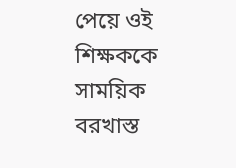পেয়ে ওই শিক্ষককে সাময়িক বরখাস্ত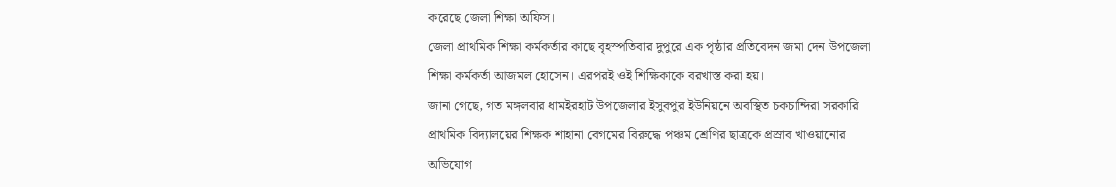করেছে জেলা শিক্ষা অফিস।
জেলা প্রাথমিক শিক্ষা কর্মকর্তার কাছে বৃহস্পতিবার দুপুরে এক পৃষ্ঠার প্রতিবেদন জমা দেন উপজেলা শিক্ষা কর্মকর্তা আজমল হোসেন। এরপরই ওই শিক্ষিকাকে বরখাস্ত করা হয়।
জানা গেছে, গত মঙ্গলবার ধামইরহাট উপজেলার ইসুবপুর ইউনিয়নে অবস্থিত চকচান্দিরা সরকারি প্রাথমিক বিদ্যালয়ের শিক্ষক শাহানা বেগমের বিরুদ্ধে পঞ্চম শ্রেণির ছাত্রকে প্রস্রাব খাওয়ানোর অভিযোগ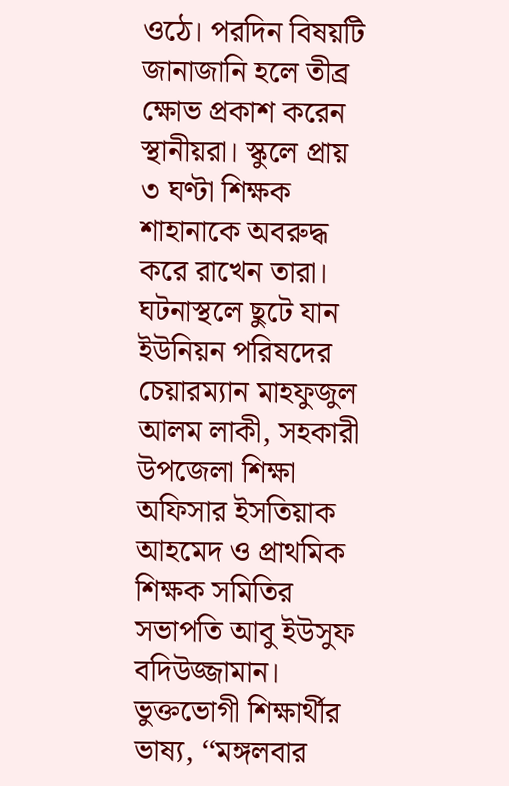ওঠে। পরদিন বিষয়টি জানাজানি হলে তীব্র ক্ষোভ প্রকাশ করেন স্থানীয়রা। স্কুলে প্রায় ৩ ঘণ্টা শিক্ষক শাহানাকে অবরুদ্ধ করে রাখেন তারা। ঘটনাস্থলে ছুটে যান ইউনিয়ন পরিষদের চেয়ারম্যান মাহফুজুল আলম লাকী, সহকারী উপজেলা শিক্ষা অফিসার ইসতিয়াক আহমেদ ও প্রাথমিক শিক্ষক সমিতির সভাপতি আবু ইউসুফ বদিউজ্জামান।
ভুক্তভোগী শিক্ষার্থীর ভাষ্য, ‘‘মঙ্গলবার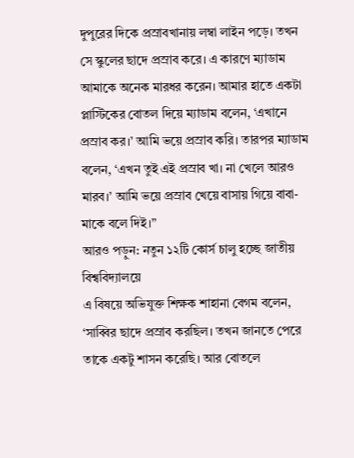দুপুরের দিকে প্রস্রাবখানায় লম্বা লাইন পড়ে। তখন সে স্কুলের ছাদে প্রস্রাব করে। এ কারণে ম্যাডাম আমাকে অনেক মারধর করেন। আমার হাতে একটা প্লাস্টিকের বোতল দিয়ে ম্যাডাম বলেন, ‘এখানে প্রস্রাব কর।’ আমি ভয়ে প্রস্রাব করি। তারপর ম্যাডাম বলেন, ‘এখন তুই এই প্রস্রাব খা। না খেলে আরও মারব।’ আমি ভয়ে প্রস্রাব খেয়ে বাসায় গিয়ে বাবা-মাকে বলে দিই।”
আরও পড়ুন: নতুন ১২টি কোর্স চালু হচ্ছে জাতীয় বিশ্ববিদ্যালয়ে
এ বিষয়ে অভিযুক্ত শিক্ষক শাহানা বেগম বলেন, ‘সাব্বির ছাদে প্রস্রাব করছিল। তখন জানতে পেরে তাকে একটু শাসন করেছি। আর বোতলে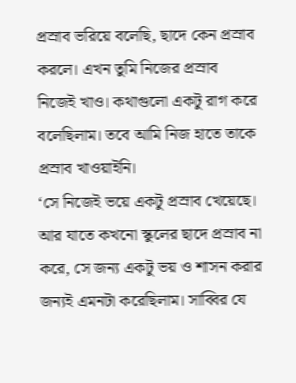প্রস্রাব ভরিয়ে বলেছি, ছাদে কেন প্রস্রাব করলে। এখন তুমি নিজের প্রস্রাব নিজেই খাও। কথাগুলো একটু রাগ করে বলেছিলাম। তবে আমি নিজ হাতে তাকে প্রস্রাব খাওয়াইনি।
‘সে নিজেই ভয়ে একটু প্রস্রাব খেয়েছে। আর যাতে কখনো স্কুলের ছাদে প্রস্রাব না করে, সে জন্য একটু ভয় ও শাসন করার জন্যই এমনটা করেছিলাম। সাব্বির যে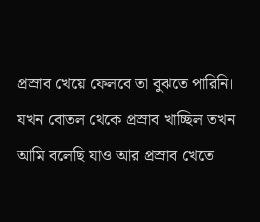প্রস্রাব খেয়ে ফেলবে তা বুঝতে পারিনি। যখন বোতল থেকে প্রস্রাব খাচ্ছিল তখন আমি বলেছি যাও আর প্রস্রাব খেতে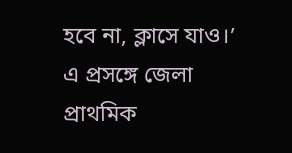হবে না, ক্লাসে যাও।’
এ প্রসঙ্গে জেলা প্রাথমিক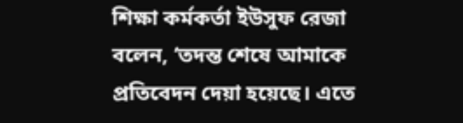শিক্ষা কর্মকর্তা ইউসুফ রেজা বলেন, ‘তদন্ত শেষে আমাকে প্রতিবেদন দেয়া হয়েছে। এতে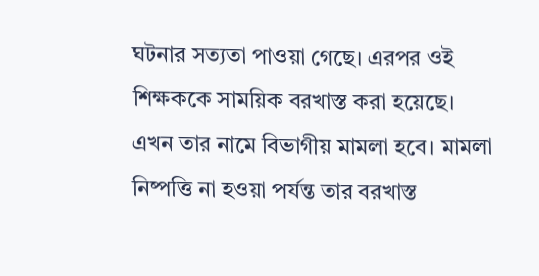ঘটনার সত্যতা পাওয়া গেছে। এরপর ওই শিক্ষককে সাময়িক বরখাস্ত করা হয়েছে। এখন তার নামে বিভাগীয় মামলা হবে। মামলা নিষ্পত্তি না হওয়া পর্যন্ত তার বরখাস্ত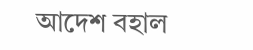আদেশ বহাল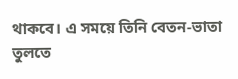থাকবে। এ সময়ে তিনি বেতন-ভাতা তুলতে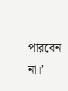পারবেন না।’